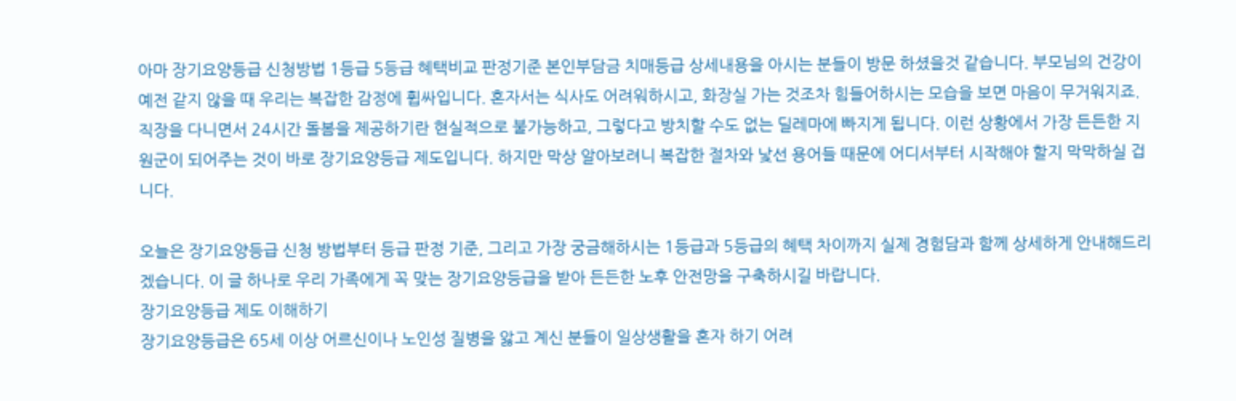아마 장기요양등급 신청방법 1등급 5등급 혜택비교 판정기준 본인부담금 치매등급 상세내용을 아시는 분들이 방문 하셨을것 같습니다. 부모님의 건강이 예전 같지 않을 때 우리는 복잡한 감정에 휩싸입니다. 혼자서는 식사도 어려워하시고, 화장실 가는 것조차 힘들어하시는 모습을 보면 마음이 무거워지죠.
직장을 다니면서 24시간 돌봄을 제공하기란 현실적으로 불가능하고, 그렇다고 방치할 수도 없는 딜레마에 빠지게 됩니다. 이런 상황에서 가장 든든한 지원군이 되어주는 것이 바로 장기요양등급 제도입니다. 하지만 막상 알아보려니 복잡한 절차와 낯선 용어들 때문에 어디서부터 시작해야 할지 막막하실 겁니다.

오늘은 장기요양등급 신청 방법부터 등급 판정 기준, 그리고 가장 궁금해하시는 1등급과 5등급의 혜택 차이까지 실제 경험담과 함께 상세하게 안내해드리겠습니다. 이 글 하나로 우리 가족에게 꼭 맞는 장기요양등급을 받아 든든한 노후 안전망을 구축하시길 바랍니다.
장기요양등급 제도 이해하기
장기요양등급은 65세 이상 어르신이나 노인성 질병을 앓고 계신 분들이 일상생활을 혼자 하기 어려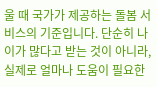울 때 국가가 제공하는 돌봄 서비스의 기준입니다. 단순히 나이가 많다고 받는 것이 아니라, 실제로 얼마나 도움이 필요한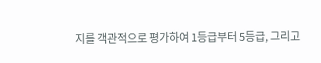지를 객관적으로 평가하여 1등급부터 5등급, 그리고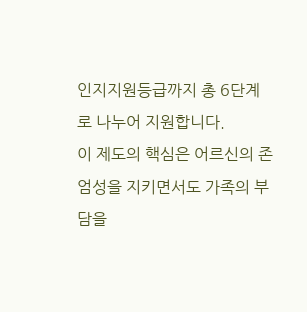인지지원등급까지 총 6단계로 나누어 지원합니다.
이 제도의 핵심은 어르신의 존엄성을 지키면서도 가족의 부담을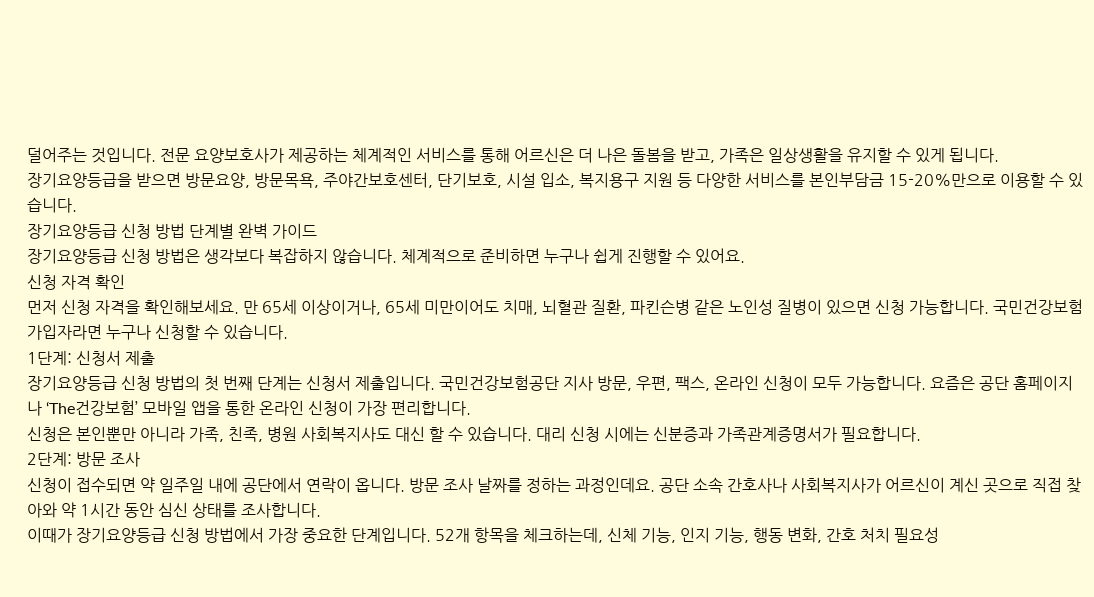덜어주는 것입니다. 전문 요양보호사가 제공하는 체계적인 서비스를 통해 어르신은 더 나은 돌봄을 받고, 가족은 일상생활을 유지할 수 있게 됩니다.
장기요양등급을 받으면 방문요양, 방문목욕, 주야간보호센터, 단기보호, 시설 입소, 복지용구 지원 등 다양한 서비스를 본인부담금 15-20%만으로 이용할 수 있습니다.
장기요양등급 신청 방법 단계별 완벽 가이드
장기요양등급 신청 방법은 생각보다 복잡하지 않습니다. 체계적으로 준비하면 누구나 쉽게 진행할 수 있어요.
신청 자격 확인
먼저 신청 자격을 확인해보세요. 만 65세 이상이거나, 65세 미만이어도 치매, 뇌혈관 질환, 파킨슨병 같은 노인성 질병이 있으면 신청 가능합니다. 국민건강보험 가입자라면 누구나 신청할 수 있습니다.
1단계: 신청서 제출
장기요양등급 신청 방법의 첫 번째 단계는 신청서 제출입니다. 국민건강보험공단 지사 방문, 우편, 팩스, 온라인 신청이 모두 가능합니다. 요즘은 공단 홈페이지나 ‘The건강보험’ 모바일 앱을 통한 온라인 신청이 가장 편리합니다.
신청은 본인뿐만 아니라 가족, 친족, 병원 사회복지사도 대신 할 수 있습니다. 대리 신청 시에는 신분증과 가족관계증명서가 필요합니다.
2단계: 방문 조사
신청이 접수되면 약 일주일 내에 공단에서 연락이 옵니다. 방문 조사 날짜를 정하는 과정인데요. 공단 소속 간호사나 사회복지사가 어르신이 계신 곳으로 직접 찾아와 약 1시간 동안 심신 상태를 조사합니다.
이때가 장기요양등급 신청 방법에서 가장 중요한 단계입니다. 52개 항목을 체크하는데, 신체 기능, 인지 기능, 행동 변화, 간호 처치 필요성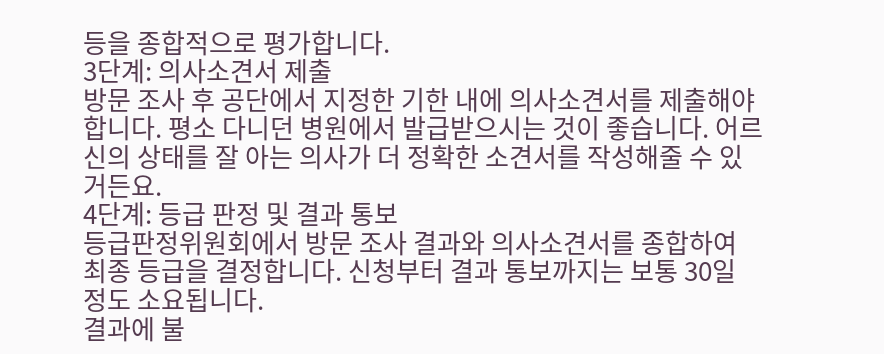등을 종합적으로 평가합니다.
3단계: 의사소견서 제출
방문 조사 후 공단에서 지정한 기한 내에 의사소견서를 제출해야 합니다. 평소 다니던 병원에서 발급받으시는 것이 좋습니다. 어르신의 상태를 잘 아는 의사가 더 정확한 소견서를 작성해줄 수 있거든요.
4단계: 등급 판정 및 결과 통보
등급판정위원회에서 방문 조사 결과와 의사소견서를 종합하여 최종 등급을 결정합니다. 신청부터 결과 통보까지는 보통 30일 정도 소요됩니다.
결과에 불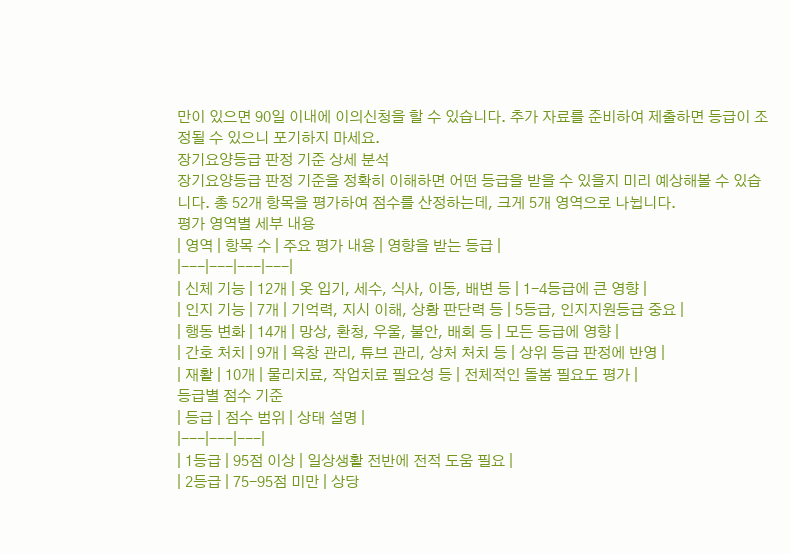만이 있으면 90일 이내에 이의신청을 할 수 있습니다. 추가 자료를 준비하여 제출하면 등급이 조정될 수 있으니 포기하지 마세요.
장기요양등급 판정 기준 상세 분석
장기요양등급 판정 기준을 정확히 이해하면 어떤 등급을 받을 수 있을지 미리 예상해볼 수 있습니다. 총 52개 항목을 평가하여 점수를 산정하는데, 크게 5개 영역으로 나뉩니다.
평가 영역별 세부 내용
| 영역 | 항목 수 | 주요 평가 내용 | 영향을 받는 등급 |
|---|---|---|---|
| 신체 기능 | 12개 | 옷 입기, 세수, 식사, 이동, 배변 등 | 1-4등급에 큰 영향 |
| 인지 기능 | 7개 | 기억력, 지시 이해, 상황 판단력 등 | 5등급, 인지지원등급 중요 |
| 행동 변화 | 14개 | 망상, 환청, 우울, 불안, 배회 등 | 모든 등급에 영향 |
| 간호 처치 | 9개 | 욕창 관리, 튜브 관리, 상처 처치 등 | 상위 등급 판정에 반영 |
| 재활 | 10개 | 물리치료, 작업치료 필요성 등 | 전체적인 돌봄 필요도 평가 |
등급별 점수 기준
| 등급 | 점수 범위 | 상태 설명 |
|---|---|---|
| 1등급 | 95점 이상 | 일상생활 전반에 전적 도움 필요 |
| 2등급 | 75-95점 미만 | 상당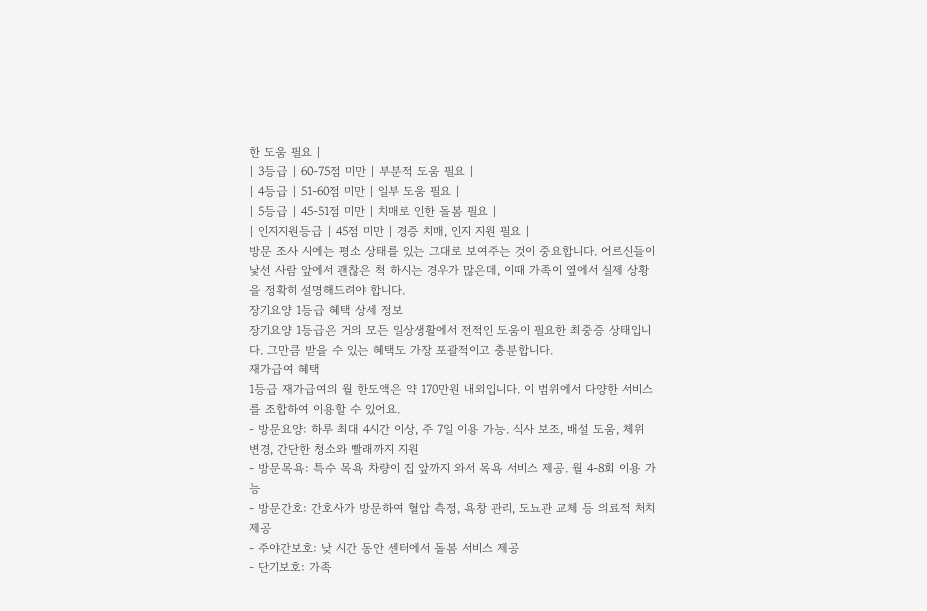한 도움 필요 |
| 3등급 | 60-75점 미만 | 부분적 도움 필요 |
| 4등급 | 51-60점 미만 | 일부 도움 필요 |
| 5등급 | 45-51점 미만 | 치매로 인한 돌봄 필요 |
| 인지지원등급 | 45점 미만 | 경증 치매, 인지 지원 필요 |
방문 조사 시에는 평소 상태를 있는 그대로 보여주는 것이 중요합니다. 어르신들이 낯선 사람 앞에서 괜찮은 척 하시는 경우가 많은데, 이때 가족이 옆에서 실제 상황을 정확히 설명해드려야 합니다.
장기요양 1등급 혜택 상세 정보
장기요양 1등급은 거의 모든 일상생활에서 전적인 도움이 필요한 최중증 상태입니다. 그만큼 받을 수 있는 혜택도 가장 포괄적이고 충분합니다.
재가급여 혜택
1등급 재가급여의 월 한도액은 약 170만원 내외입니다. 이 범위에서 다양한 서비스를 조합하여 이용할 수 있어요.
- 방문요양: 하루 최대 4시간 이상, 주 7일 이용 가능. 식사 보조, 배설 도움, 체위 변경, 간단한 청소와 빨래까지 지원
- 방문목욕: 특수 목욕 차량이 집 앞까지 와서 목욕 서비스 제공. 월 4-8회 이용 가능
- 방문간호: 간호사가 방문하여 혈압 측정, 욕창 관리, 도뇨관 교체 등 의료적 처치 제공
- 주야간보호: 낮 시간 동안 센터에서 돌봄 서비스 제공
- 단기보호: 가족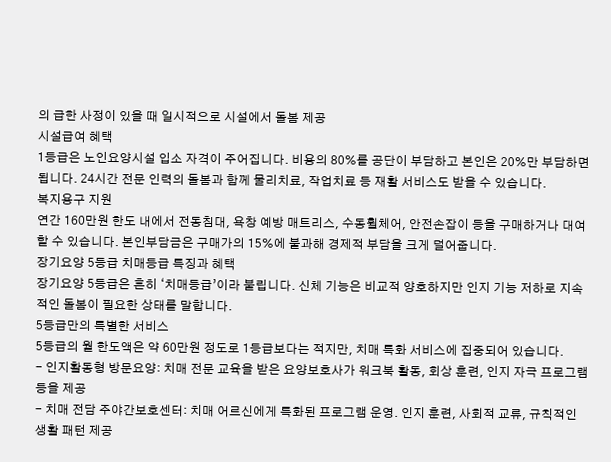의 급한 사정이 있을 때 일시적으로 시설에서 돌봄 제공
시설급여 혜택
1등급은 노인요양시설 입소 자격이 주어집니다. 비용의 80%를 공단이 부담하고 본인은 20%만 부담하면 됩니다. 24시간 전문 인력의 돌봄과 함께 물리치료, 작업치료 등 재활 서비스도 받을 수 있습니다.
복지용구 지원
연간 160만원 한도 내에서 전동침대, 욕창 예방 매트리스, 수동휠체어, 안전손잡이 등을 구매하거나 대여할 수 있습니다. 본인부담금은 구매가의 15%에 불과해 경제적 부담을 크게 덜어줍니다.
장기요양 5등급 치매등급 특징과 혜택
장기요양 5등급은 흔히 ‘치매등급’이라 불립니다. 신체 기능은 비교적 양호하지만 인지 기능 저하로 지속적인 돌봄이 필요한 상태를 말합니다.
5등급만의 특별한 서비스
5등급의 월 한도액은 약 60만원 정도로 1등급보다는 적지만, 치매 특화 서비스에 집중되어 있습니다.
- 인지활동형 방문요양: 치매 전문 교육을 받은 요양보호사가 워크북 활동, 회상 훈련, 인지 자극 프로그램 등을 제공
- 치매 전담 주야간보호센터: 치매 어르신에게 특화된 프로그램 운영. 인지 훈련, 사회적 교류, 규칙적인 생활 패턴 제공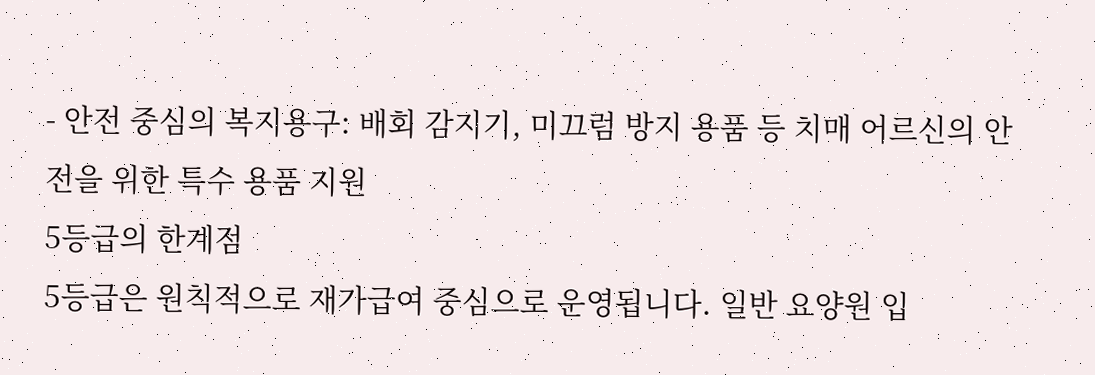- 안전 중심의 복지용구: 배회 감지기, 미끄럼 방지 용품 등 치매 어르신의 안전을 위한 특수 용품 지원
5등급의 한계점
5등급은 원칙적으로 재가급여 중심으로 운영됩니다. 일반 요양원 입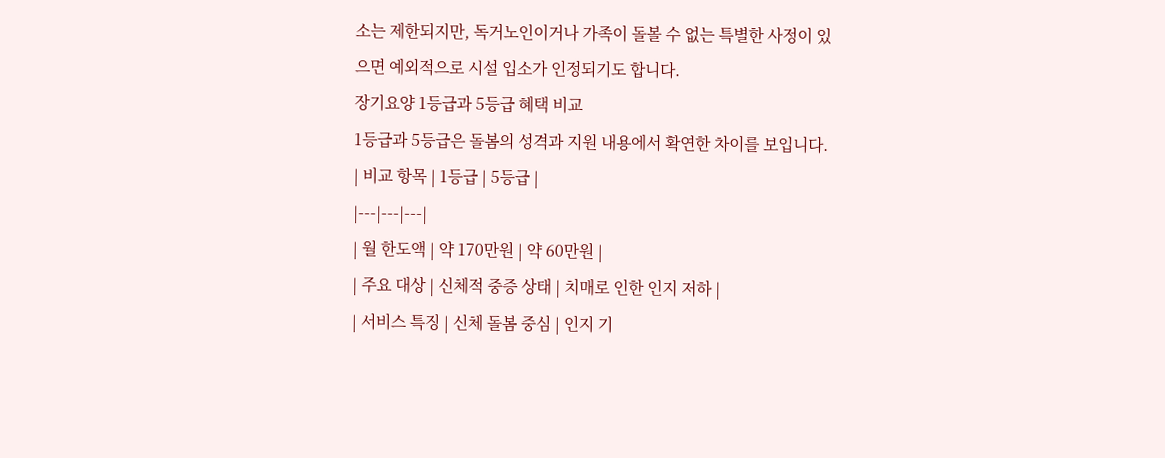소는 제한되지만, 독거노인이거나 가족이 돌볼 수 없는 특별한 사정이 있으면 예외적으로 시설 입소가 인정되기도 합니다.
장기요양 1등급과 5등급 혜택 비교
1등급과 5등급은 돌봄의 성격과 지원 내용에서 확연한 차이를 보입니다.
| 비교 항목 | 1등급 | 5등급 |
|---|---|---|
| 월 한도액 | 약 170만원 | 약 60만원 |
| 주요 대상 | 신체적 중증 상태 | 치매로 인한 인지 저하 |
| 서비스 특징 | 신체 돌봄 중심 | 인지 기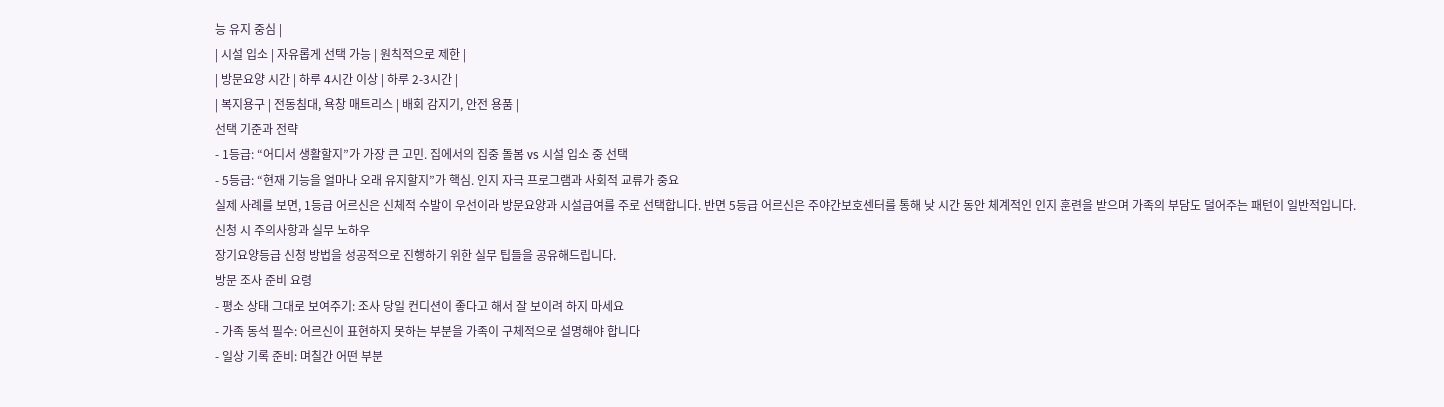능 유지 중심 |
| 시설 입소 | 자유롭게 선택 가능 | 원칙적으로 제한 |
| 방문요양 시간 | 하루 4시간 이상 | 하루 2-3시간 |
| 복지용구 | 전동침대, 욕창 매트리스 | 배회 감지기, 안전 용품 |
선택 기준과 전략
- 1등급: “어디서 생활할지”가 가장 큰 고민. 집에서의 집중 돌봄 vs 시설 입소 중 선택
- 5등급: “현재 기능을 얼마나 오래 유지할지”가 핵심. 인지 자극 프로그램과 사회적 교류가 중요
실제 사례를 보면, 1등급 어르신은 신체적 수발이 우선이라 방문요양과 시설급여를 주로 선택합니다. 반면 5등급 어르신은 주야간보호센터를 통해 낮 시간 동안 체계적인 인지 훈련을 받으며 가족의 부담도 덜어주는 패턴이 일반적입니다.
신청 시 주의사항과 실무 노하우
장기요양등급 신청 방법을 성공적으로 진행하기 위한 실무 팁들을 공유해드립니다.
방문 조사 준비 요령
- 평소 상태 그대로 보여주기: 조사 당일 컨디션이 좋다고 해서 잘 보이려 하지 마세요
- 가족 동석 필수: 어르신이 표현하지 못하는 부분을 가족이 구체적으로 설명해야 합니다
- 일상 기록 준비: 며칠간 어떤 부분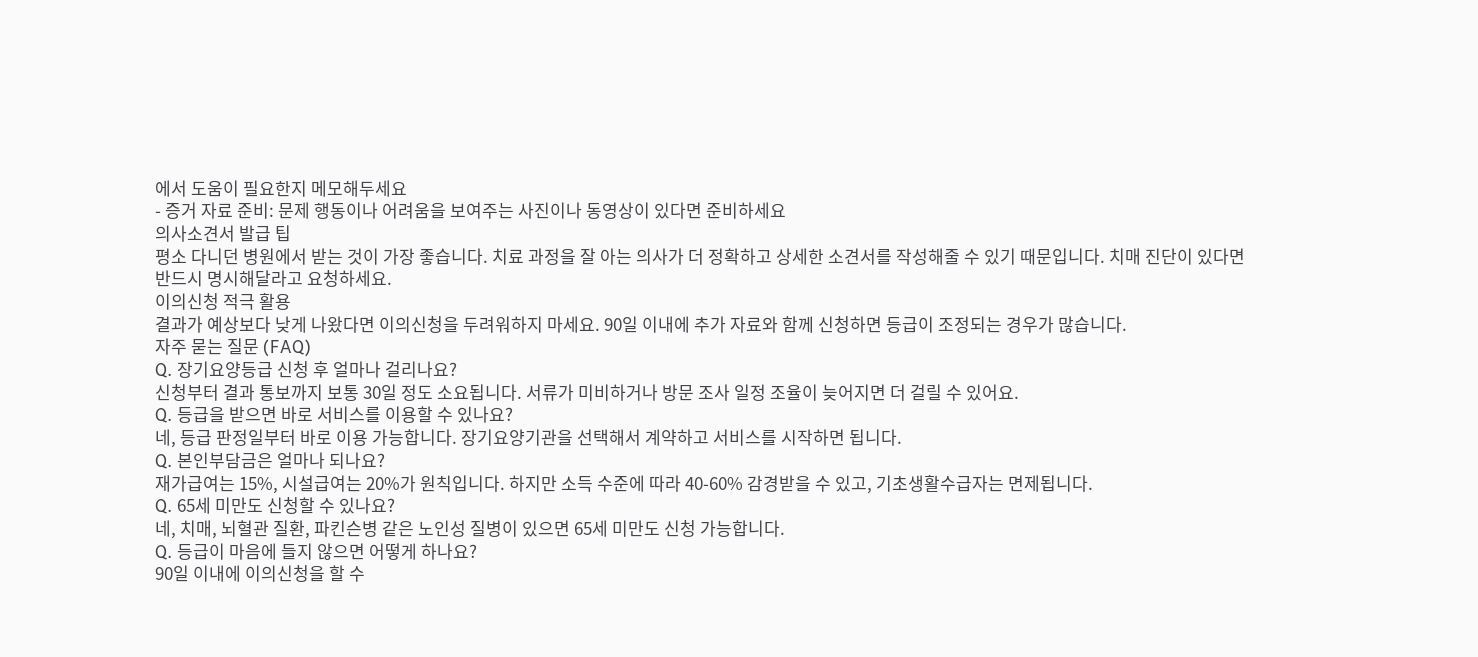에서 도움이 필요한지 메모해두세요
- 증거 자료 준비: 문제 행동이나 어려움을 보여주는 사진이나 동영상이 있다면 준비하세요
의사소견서 발급 팁
평소 다니던 병원에서 받는 것이 가장 좋습니다. 치료 과정을 잘 아는 의사가 더 정확하고 상세한 소견서를 작성해줄 수 있기 때문입니다. 치매 진단이 있다면 반드시 명시해달라고 요청하세요.
이의신청 적극 활용
결과가 예상보다 낮게 나왔다면 이의신청을 두려워하지 마세요. 90일 이내에 추가 자료와 함께 신청하면 등급이 조정되는 경우가 많습니다.
자주 묻는 질문 (FAQ)
Q. 장기요양등급 신청 후 얼마나 걸리나요?
신청부터 결과 통보까지 보통 30일 정도 소요됩니다. 서류가 미비하거나 방문 조사 일정 조율이 늦어지면 더 걸릴 수 있어요.
Q. 등급을 받으면 바로 서비스를 이용할 수 있나요?
네, 등급 판정일부터 바로 이용 가능합니다. 장기요양기관을 선택해서 계약하고 서비스를 시작하면 됩니다.
Q. 본인부담금은 얼마나 되나요?
재가급여는 15%, 시설급여는 20%가 원칙입니다. 하지만 소득 수준에 따라 40-60% 감경받을 수 있고, 기초생활수급자는 면제됩니다.
Q. 65세 미만도 신청할 수 있나요?
네, 치매, 뇌혈관 질환, 파킨슨병 같은 노인성 질병이 있으면 65세 미만도 신청 가능합니다.
Q. 등급이 마음에 들지 않으면 어떻게 하나요?
90일 이내에 이의신청을 할 수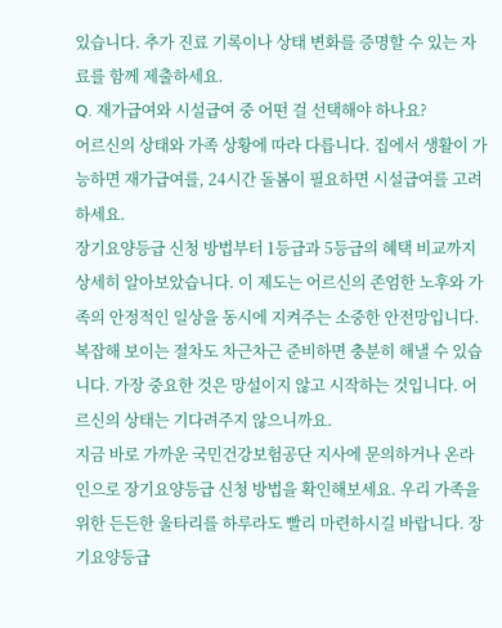있습니다. 추가 진료 기록이나 상태 변화를 증명할 수 있는 자료를 함께 제출하세요.
Q. 재가급여와 시설급여 중 어떤 걸 선택해야 하나요?
어르신의 상태와 가족 상황에 따라 다릅니다. 집에서 생활이 가능하면 재가급여를, 24시간 돌봄이 필요하면 시설급여를 고려하세요.
장기요양등급 신청 방법부터 1등급과 5등급의 혜택 비교까지 상세히 알아보았습니다. 이 제도는 어르신의 존엄한 노후와 가족의 안정적인 일상을 동시에 지켜주는 소중한 안전망입니다.
복잡해 보이는 절차도 차근차근 준비하면 충분히 해낼 수 있습니다. 가장 중요한 것은 망설이지 않고 시작하는 것입니다. 어르신의 상태는 기다려주지 않으니까요.
지금 바로 가까운 국민건강보험공단 지사에 문의하거나 온라인으로 장기요양등급 신청 방법을 확인해보세요. 우리 가족을 위한 든든한 울타리를 하루라도 빨리 마련하시길 바랍니다. 장기요양등급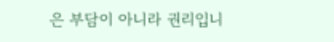은 부담이 아니라 권리입니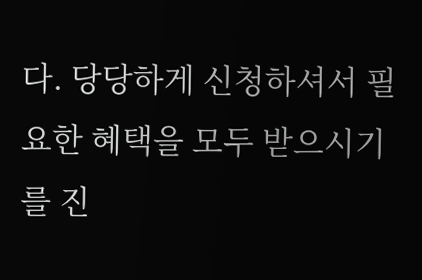다. 당당하게 신청하셔서 필요한 혜택을 모두 받으시기를 진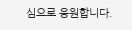심으로 응원합니다.